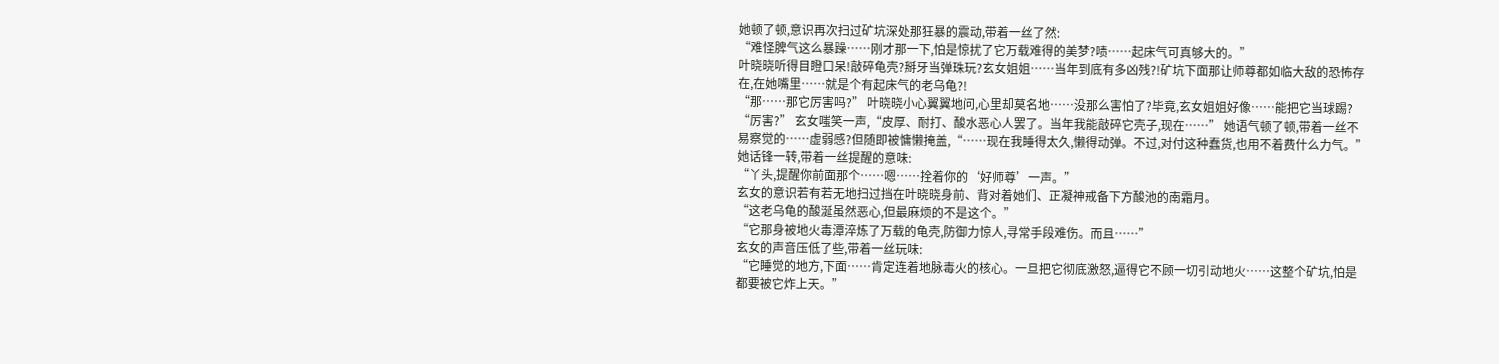她顿了顿,意识再次扫过矿坑深处那狂暴的震动,带着一丝了然:
“难怪脾气这么暴躁……刚才那一下,怕是惊扰了它万载难得的美梦?啧……起床气可真够大的。”
叶晓晓听得目瞪口呆!敲碎龟壳?掰牙当弹珠玩?玄女姐姐……当年到底有多凶残?!矿坑下面那让师尊都如临大敌的恐怖存在,在她嘴里……就是个有起床气的老乌龟?!
“那……那它厉害吗?” 叶晓晓小心翼翼地问,心里却莫名地……没那么害怕了?毕竟,玄女姐姐好像……能把它当球踢?
“厉害?” 玄女嗤笑一声,“皮厚、耐打、酸水恶心人罢了。当年我能敲碎它壳子,现在……” 她语气顿了顿,带着一丝不易察觉的……虚弱感?但随即被慵懒掩盖,“……现在我睡得太久,懒得动弹。不过,对付这种蠢货,也用不着费什么力气。”
她话锋一转,带着一丝提醒的意味:
“丫头,提醒你前面那个……嗯……拴着你的‘好师尊’一声。”
玄女的意识若有若无地扫过挡在叶晓晓身前、背对着她们、正凝神戒备下方酸池的南霜月。
“这老乌龟的酸涎虽然恶心,但最麻烦的不是这个。”
“它那身被地火毒潭淬炼了万载的龟壳,防御力惊人,寻常手段难伤。而且……”
玄女的声音压低了些,带着一丝玩味:
“它睡觉的地方,下面……肯定连着地脉毒火的核心。一旦把它彻底激怒,逼得它不顾一切引动地火……这整个矿坑,怕是都要被它炸上天。”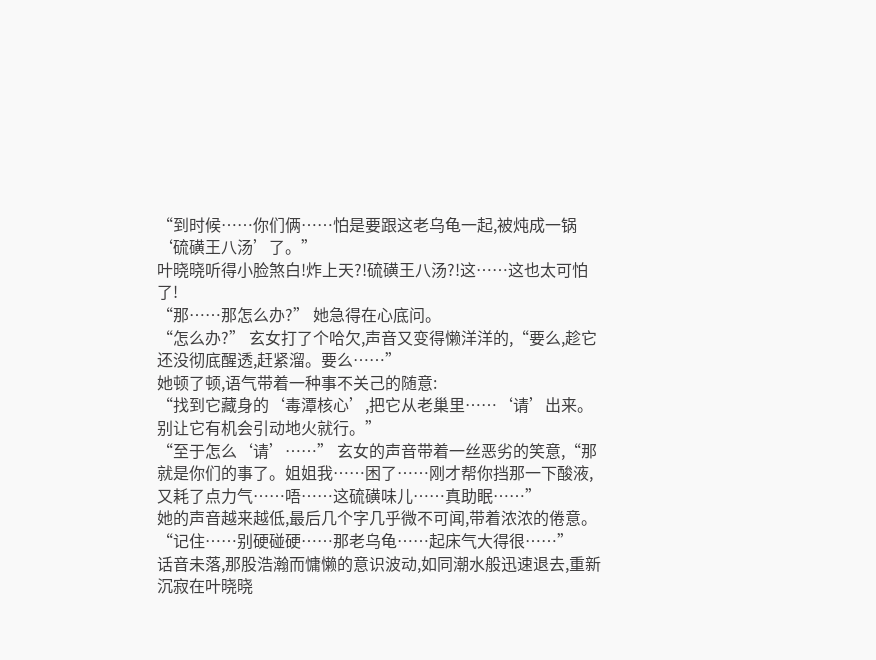“到时候……你们俩……怕是要跟这老乌龟一起,被炖成一锅‘硫磺王八汤’了。”
叶晓晓听得小脸煞白!炸上天?!硫磺王八汤?!这……这也太可怕了!
“那……那怎么办?” 她急得在心底问。
“怎么办?” 玄女打了个哈欠,声音又变得懒洋洋的,“要么,趁它还没彻底醒透,赶紧溜。要么……”
她顿了顿,语气带着一种事不关己的随意:
“找到它藏身的‘毒潭核心’,把它从老巢里……‘请’出来。别让它有机会引动地火就行。”
“至于怎么‘请’……” 玄女的声音带着一丝恶劣的笑意,“那就是你们的事了。姐姐我……困了……刚才帮你挡那一下酸液,又耗了点力气……唔……这硫磺味儿……真助眠……”
她的声音越来越低,最后几个字几乎微不可闻,带着浓浓的倦意。
“记住……别硬碰硬……那老乌龟……起床气大得很……”
话音未落,那股浩瀚而慵懒的意识波动,如同潮水般迅速退去,重新沉寂在叶晓晓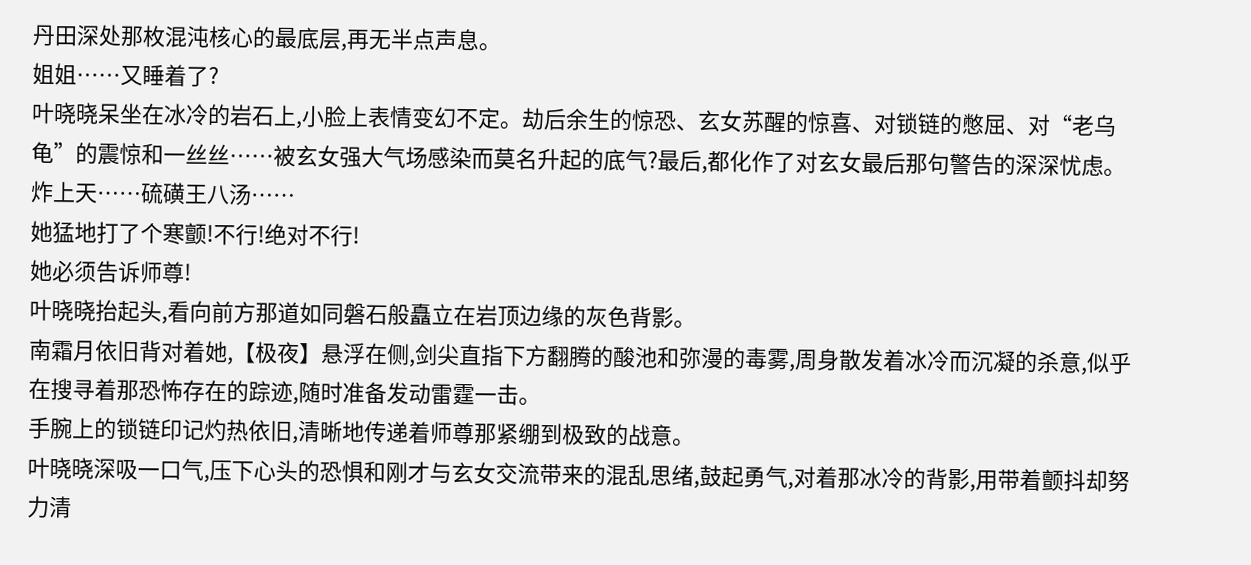丹田深处那枚混沌核心的最底层,再无半点声息。
姐姐……又睡着了?
叶晓晓呆坐在冰冷的岩石上,小脸上表情变幻不定。劫后余生的惊恐、玄女苏醒的惊喜、对锁链的憋屈、对“老乌龟”的震惊和一丝丝……被玄女强大气场感染而莫名升起的底气?最后,都化作了对玄女最后那句警告的深深忧虑。
炸上天……硫磺王八汤……
她猛地打了个寒颤!不行!绝对不行!
她必须告诉师尊!
叶晓晓抬起头,看向前方那道如同磐石般矗立在岩顶边缘的灰色背影。
南霜月依旧背对着她,【极夜】悬浮在侧,剑尖直指下方翻腾的酸池和弥漫的毒雾,周身散发着冰冷而沉凝的杀意,似乎在搜寻着那恐怖存在的踪迹,随时准备发动雷霆一击。
手腕上的锁链印记灼热依旧,清晰地传递着师尊那紧绷到极致的战意。
叶晓晓深吸一口气,压下心头的恐惧和刚才与玄女交流带来的混乱思绪,鼓起勇气,对着那冰冷的背影,用带着颤抖却努力清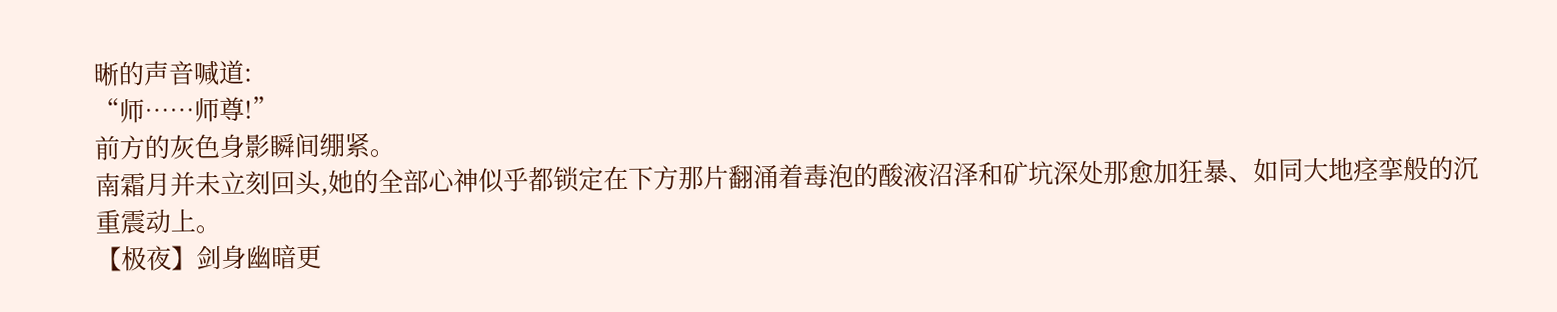晰的声音喊道:
“师……师尊!”
前方的灰色身影瞬间绷紧。
南霜月并未立刻回头,她的全部心神似乎都锁定在下方那片翻涌着毒泡的酸液沼泽和矿坑深处那愈加狂暴、如同大地痉挛般的沉重震动上。
【极夜】剑身幽暗更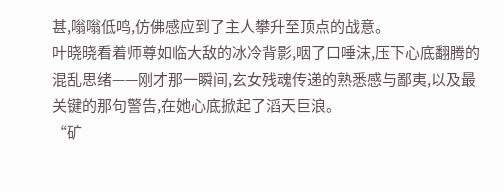甚,嗡嗡低鸣,仿佛感应到了主人攀升至顶点的战意。
叶晓晓看着师尊如临大敌的冰冷背影,咽了口唾沫,压下心底翻腾的混乱思绪——刚才那一瞬间,玄女残魂传递的熟悉感与鄙夷,以及最关键的那句警告,在她心底掀起了滔天巨浪。
“矿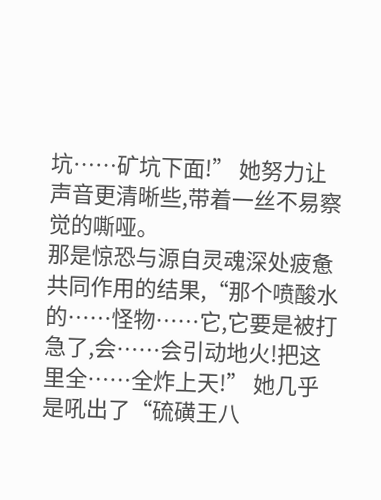坑……矿坑下面!” 她努力让声音更清晰些,带着一丝不易察觉的嘶哑。
那是惊恐与源自灵魂深处疲惫共同作用的结果,“那个喷酸水的……怪物……它,它要是被打急了,会……会引动地火!把这里全……全炸上天!” 她几乎是吼出了“硫磺王八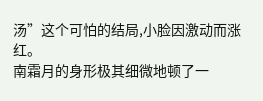汤”这个可怕的结局,小脸因激动而涨红。
南霜月的身形极其细微地顿了一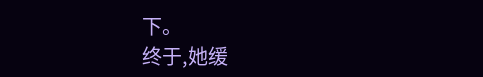下。
终于,她缓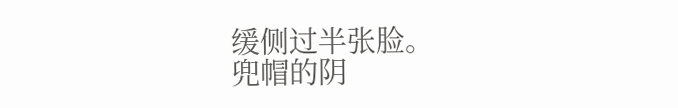缓侧过半张脸。
兜帽的阴